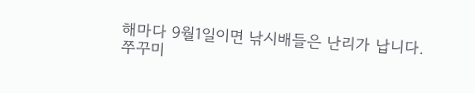해마다 9월1일이면 낚시배들은 난리가 납니다. 쭈꾸미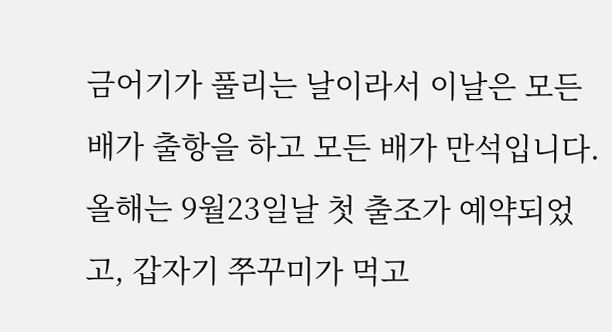금어기가 풀리는 날이라서 이날은 모든 배가 출항을 하고 모든 배가 만석입니다.
올해는 9월23일날 첫 출조가 예약되었고, 갑자기 쭈꾸미가 먹고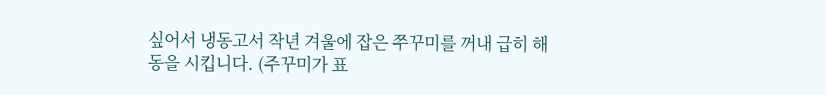싶어서 냉동고서 작년 겨울에 잡은 쭈꾸미를 꺼내 급히 해동을 시킵니다. (주꾸미가 표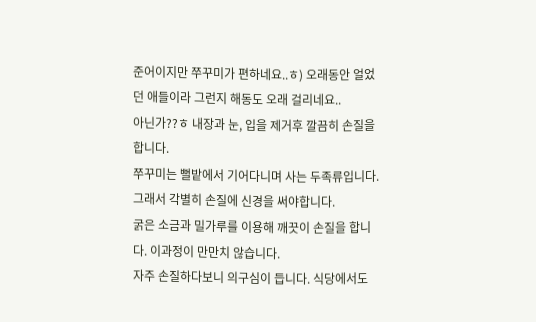준어이지만 쭈꾸미가 편하네요..ㅎ) 오래동안 얼었던 애들이라 그런지 해동도 오래 걸리네요..
아닌가??ㅎ 내장과 눈, 입을 제거후 깔끔히 손질을 합니다.
쭈꾸미는 뻘밭에서 기어다니며 사는 두족류입니다. 그래서 각별히 손질에 신경을 써야합니다.
굵은 소금과 밀가루를 이용해 깨끗이 손질을 합니다. 이과정이 만만치 않습니다.
자주 손질하다보니 의구심이 듭니다. 식당에서도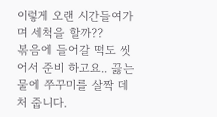이렇게 오랜 시간들여가며 세척을 할까??
볶음에 들어갈 떡도 씻어서 준비 하고요.. 끓는물에 쭈꾸미를 살짝 데처 줍니다.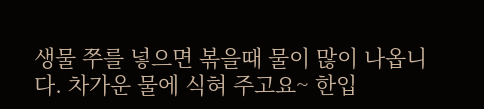생물 쭈를 넣으면 볶을때 물이 많이 나옵니다. 차가운 물에 식혀 주고요~ 한입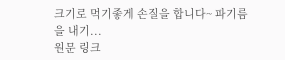크기로 먹기좋게 손질을 합니다~ 파기름을 내기...
원문 링크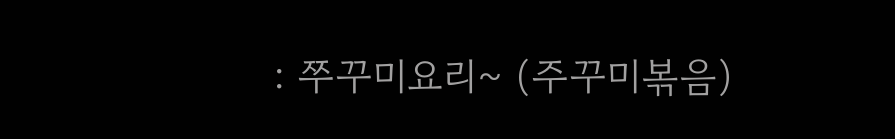: 쭈꾸미요리~ (주꾸미볶음)